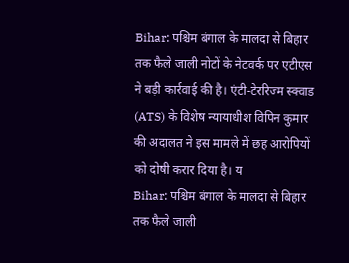Bihar: पश्चिम बंगाल के मालदा से बिहार तक फैले जाली नोटों के नेटवर्क पर एटीएस ने बड़ी कार्रवाई की है। एंटी-टेररिज्म स्क्वाड (ATS) के विशेष न्यायाधीश विपिन कुमार की अदालत ने इस मामले में छह आरोपियों को दोषी करार दिया है। य
Bihar: पश्चिम बंगाल के मालदा से बिहार तक फैले जाली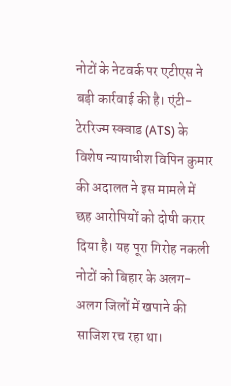नोटों के नेटवर्क पर एटीएस ने बड़ी कार्रवाई की है। एंटी-टेररिज्म स्क्वाड (ATS) के विशेष न्यायाधीश विपिन कुमार की अदालत ने इस मामले में छह आरोपियों को दोषी करार दिया है। यह पूरा गिरोह नकली नोटों को बिहार के अलग-अलग जिलों में खपाने की साजिश रच रहा था।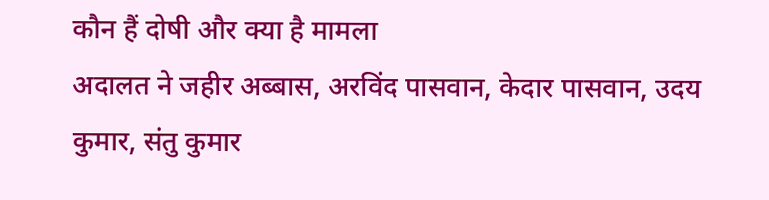कौन हैं दोषी और क्या है मामला
अदालत ने जहीर अब्बास, अरविंद पासवान, केदार पासवान, उदय कुमार, संतु कुमार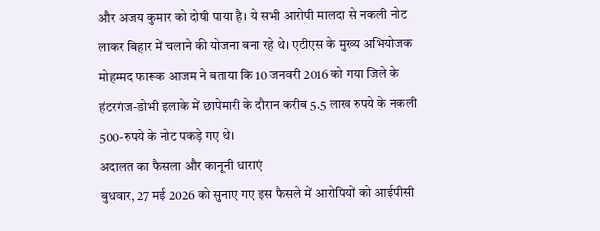और अजय कुमार को दोषी पाया है। ये सभी आरोपी मालदा से नकली नोट लाकर बिहार में चलाने की योजना बना रहे थे। एटीएस के मुख्य अभियोजक मोहम्मद फारूक आजम ने बताया कि 10 जनवरी 2016 को गया जिले के हंटरगंज-डोभी इलाके में छापेमारी के दौरान करीब 5.5 लाख रुपये के नकली 500-रुपये के नोट पकड़े गए थे।
अदालत का फैसला और कानूनी धाराएं
बुधवार, 27 मई 2026 को सुनाए गए इस फैसले में आरोपियों को आईपीसी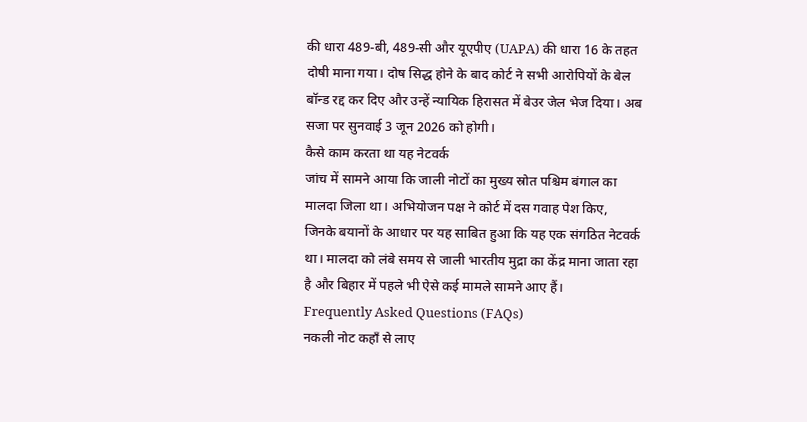की धारा 489-बी, 489-सी और यूएपीए (UAPA) की धारा 16 के तहत दोषी माना गया। दोष सिद्ध होने के बाद कोर्ट ने सभी आरोपियों के बेल बॉन्ड रद्द कर दिए और उन्हें न्यायिक हिरासत में बेउर जेल भेज दिया। अब सजा पर सुनवाई 3 जून 2026 को होगी।
कैसे काम करता था यह नेटवर्क
जांच में सामने आया कि जाली नोटों का मुख्य स्रोत पश्चिम बंगाल का मालदा जिला था। अभियोजन पक्ष ने कोर्ट में दस गवाह पेश किए, जिनके बयानों के आधार पर यह साबित हुआ कि यह एक संगठित नेटवर्क था। मालदा को लंबे समय से जाली भारतीय मुद्रा का केंद्र माना जाता रहा है और बिहार में पहले भी ऐसे कई मामले सामने आए हैं।
Frequently Asked Questions (FAQs)
नकली नोट कहाँ से लाए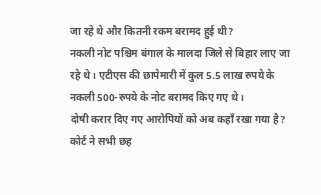जा रहे थे और कितनी रकम बरामद हुई थी?
नकली नोट पश्चिम बंगाल के मालदा जिले से बिहार लाए जा रहे थे। एटीएस की छापेमारी में कुल 5.5 लाख रुपये के नकली 500-रुपये के नोट बरामद किए गए थे।
दोषी करार दिए गए आरोपियों को अब कहाँ रखा गया है?
कोर्ट ने सभी छह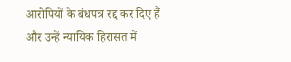आरोपियों के बंधपत्र रद्द कर दिए हैं और उन्हें न्यायिक हिरासत में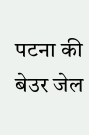पटना की बेउर जेल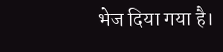भेज दिया गया है।